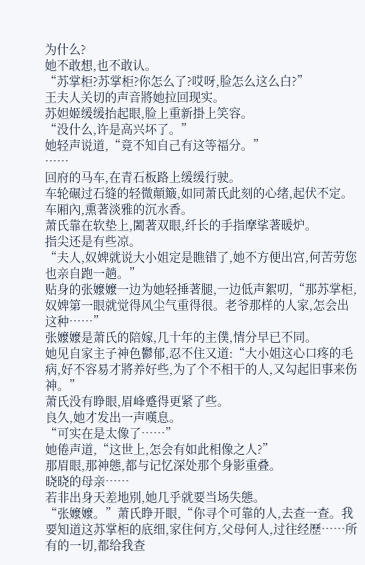为什么?
她不敢想,也不敢认。
“苏掌柜?苏掌柜?你怎么了?哎呀,脸怎么这么白?”
王夫人关切的声音將她拉回现实。
苏妲姬缓缓抬起眼,脸上重新掛上笑容。
“没什么,许是高兴坏了。”
她轻声说道,“竟不知自己有这等福分。”
……
回府的马车,在青石板路上缓缓行驶。
车轮碾过石缝的轻微顛簸,如同萧氏此刻的心绪,起伏不定。
车厢內,熏著淡雅的沉水香。
萧氏靠在软垫上,闔著双眼,纤长的手指摩挲著暖炉。
指尖还是有些凉。
“夫人,奴婢就说大小姐定是瞧错了,她不方便出宫,何苦劳您也亲自跑一趟。”
贴身的张嬤嬤一边为她轻捶著腿,一边低声絮叨,“那苏掌柜,奴婢第一眼就觉得风尘气重得很。老爷那样的人家,怎会出这种……”
张嬤嬤是萧氏的陪嫁,几十年的主僕,情分早已不同。
她见自家主子神色鬱郁,忍不住又道:“大小姐这心口疼的毛病,好不容易才將养好些,为了个不相干的人,又勾起旧事来伤神。”
萧氏没有睁眼,眉峰蹙得更紧了些。
良久,她才发出一声嘆息。
“可实在是太像了……”
她倦声道,“这世上,怎会有如此相像之人?”
那眉眼,那神態,都与记忆深处那个身影重叠。
晓晓的母亲……
若非出身天差地別,她几乎就要当场失態。
“张嬤嬤。”萧氏睁开眼,“你寻个可靠的人,去查一查。我要知道这苏掌柜的底细,家住何方,父母何人,过往经歷……所有的一切,都给我查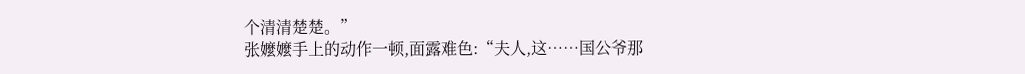个清清楚楚。”
张嬤嬤手上的动作一顿,面露难色:“夫人,这……国公爷那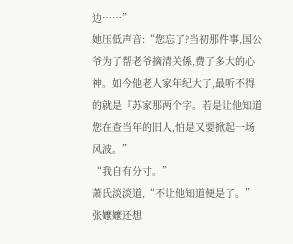边……”
她压低声音:“您忘了?当初那件事,国公爷为了帮老爷摘清关係,费了多大的心神。如今他老人家年纪大了,最听不得的就是『苏家那两个字。若是让他知道您在查当年的旧人,怕是又要掀起一场风波。”
“我自有分寸。”
萧氏淡淡道,“不让他知道便是了。”
张嬤嬤还想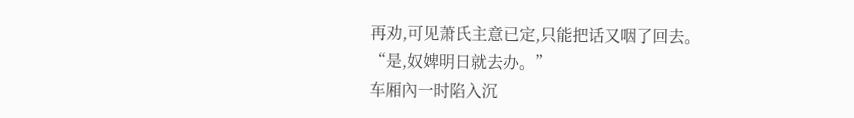再劝,可见萧氏主意已定,只能把话又咽了回去。
“是,奴婢明日就去办。”
车厢內一时陷入沉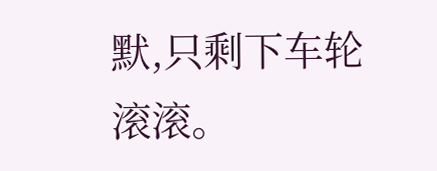默,只剩下车轮滚滚。